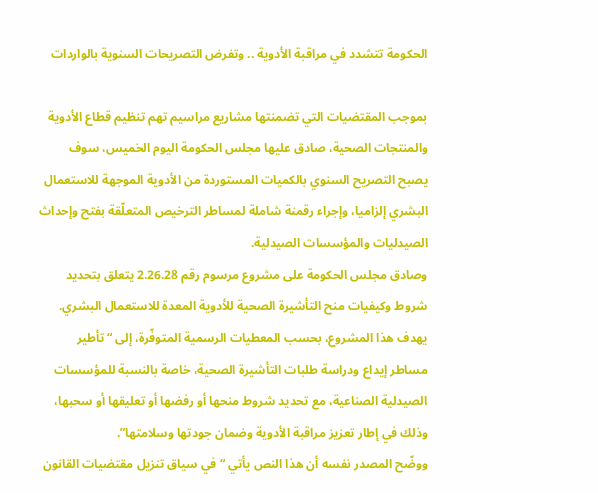الحكومة تتشدد في مراقبة الأدوية .. وتفرض التصريحات السنوية بالواردات

بموجب المقتضيات التي تضمنتها مشاريع مراسيم تهم تنظيم قطاع الأدوية والمنتجات الصحية، صادق عليها مجلس الحكومة اليوم الخميس، سوف يصبح التصريح السنوي بالكميات المستوردة من الأدوية الموجهة للاستعمال البشري إلزاميا، وإجراء رقمنة شاملة لمساطر الترخيص المتعلّقة بفتح وإحداث الصيدليات والمؤسسات الصيدلية.
وصادق مجلس الحكومة على مشروع مرسوم رقم 2.26.28 يتعلق بتحديد شروط وكيفيات منح التأشيرة الصحية للأدوية المعدة للاستعمال البشري.
يهدف هذا المشروع، بحسب المعطيات الرسمية المتوفّرة، إلى “تأطير مساطر إيداع ودراسة طلبات التأشيرة الصحية، خاصة بالنسبة للمؤسسات الصيدلية الصناعية، مع تحديد شروط منحها أو رفضها أو تعليقها أو سحبها، وذلك في إطار تعزيز مراقبة الأدوية وضمان جودتها وسلامتها”.
ووضّح المصدر نفسه أن هذا النص يأتي “في سياق تنزيل مقتضيات القانون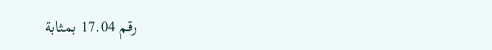رقم 17.04 بمثابة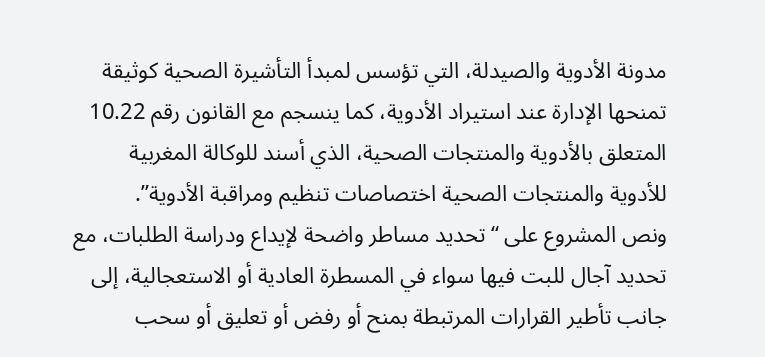مدونة الأدوية والصيدلة، التي تؤسس لمبدأ التأشيرة الصحية كوثيقة تمنحها الإدارة عند استيراد الأدوية، كما ينسجم مع القانون رقم 10.22 المتعلق بالأدوية والمنتجات الصحية، الذي أسند للوكالة المغربية للأدوية والمنتجات الصحية اختصاصات تنظيم ومراقبة الأدوية”.
ونص المشروع على “تحديد مساطر واضحة لإيداع ودراسة الطلبات، مع تحديد آجال للبت فيها سواء في المسطرة العادية أو الاستعجالية، إلى جانب تأطير القرارات المرتبطة بمنح أو رفض أو تعليق أو سحب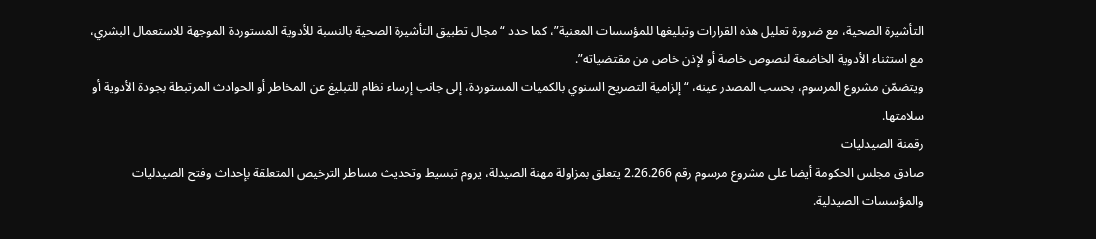التأشيرة الصحية، مع ضرورة تعليل هذه القرارات وتبليغها للمؤسسات المعنية”، كما حدد “مجال تطبيق التأشيرة الصحية بالنسبة للأدوية المستوردة الموجهة للاستعمال البشري، مع استثناء الأدوية الخاضعة لنصوص خاصة أو لإذن خاص من مقتضياته”.
ويتضمّن مشروع المرسوم، بحسب المصدر عينه، “إلزامية التصريح السنوي بالكميات المستوردة، إلى جانب إرساء نظام للتبليغ عن المخاطر أو الحوادث المرتبطة بجودة الأدوية أو سلامتها.
رقمنة الصيدليات
صادق مجلس الحكومة أيضا على مشروع مرسوم رقم 2.26.266 يتعلق بمزاولة مهنة الصيدلة، يروم تبسيط وتحديث مساطر الترخيص المتعلقة بإحداث وفتح الصيدليات والمؤسسات الصيدلية.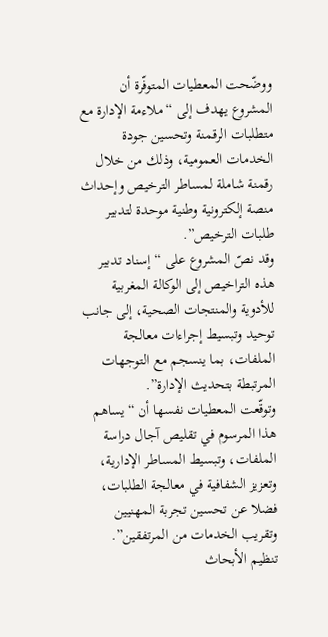ووضّحت المعطيات المتوفّرة أن المشروع يهدف إلى “ملاءمة الإدارة مع متطلبات الرقمنة وتحسين جودة الخدمات العمومية، وذلك من خلال رقمنة شاملة لمساطر الترخيص وإحداث منصة إلكترونية وطنية موحدة لتدبير طلبات الترخيص”.
وقد نصّ المشروع على “إسناد تدبير هذه التراخيص إلى الوكالة المغربية للأدوية والمنتجات الصحية، إلى جانب توحيد وتبسيط إجراءات معالجة الملفات، بما ينسجم مع التوجهات المرتبطة بتحديث الإدارة”.
وتوقّعت المعطيات نفسها أن “يساهم هذا المرسوم في تقليص آجال دراسة الملفات، وتبسيط المساطر الإدارية، وتعزيز الشفافية في معالجة الطلبات، فضلا عن تحسين تجربة المهنيين وتقريب الخدمات من المرتفقين”.
تنظيم الأبحاث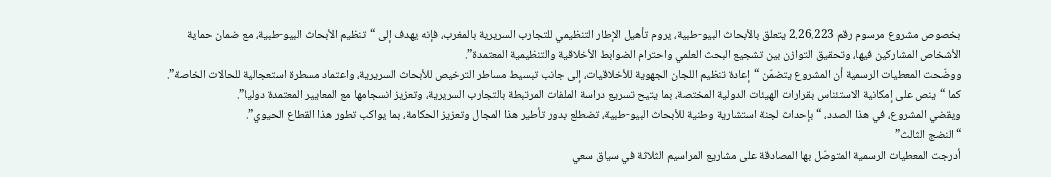بخصوص مشروع مرسوم رقم 2.26.223 يتعلق بالأبحاث البيو-طبية، يروم تأهيل الإطار التنظيمي للتجارب السريرية بالمغرب، فإنه يهدف إلى “تنظيم الأبحاث البيو-طبية، مع ضمان حماية الأشخاص المشاركين فيها، وتحقيق التوازن بين تشجيع البحث العلمي واحترام الضوابط الأخلاقية والتنظيمية المعتمدة”.
ووضّحت المعطيات الرسمية أن المشروع يتضمّن “إعادة تنظيم اللجان الجهوية للأخلاقيات، إلى جانب تبسيط مساطر الترخيص للأبحاث السريرية، واعتماد مسطرة استعجالية للحالات الخاصة”. كما “ينص على إمكانية الاستئناس بقرارات الهيئات الدولية المختصة، بما يتيح تسريع دراسة الملفات المرتبطة بالتجارب السريرية، وتعزيز انسجامها مع المعايير المعتمدة دوليا”.
ويقضي المشروع، في هذا الصدد، “بإحداث لجنة استشارية وطنية للأبحاث البيو-طبية، تضطلع بدور تأطير هذا المجال وتعزيز الحكامة، بما يواكب تطور هذا القطاع الحيوي”.
“النضج الثالث”
أدرجت المعطيات الرسمية المتوصّل بها المصادقة على مشاريع المراسيم الثلاثة في سياق سعي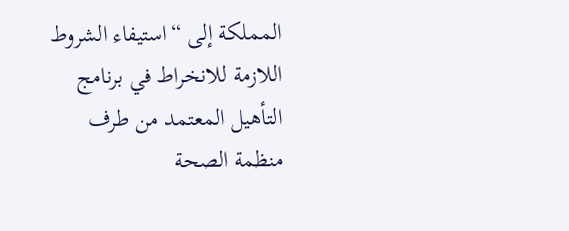المملكة إلى “استيفاء الشروط اللازمة للانخراط في برنامج التأهيل المعتمد من طرف منظمة الصحة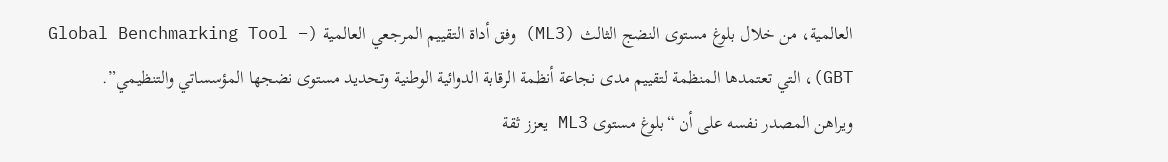العالمية، من خلال بلوغ مستوى النضج الثالث (ML3) وفق أداة التقييم المرجعي العالمية (Global Benchmarking Tool – GBT)، التي تعتمدها المنظمة لتقييم مدى نجاعة أنظمة الرقابة الدوائية الوطنية وتحديد مستوى نضجها المؤسساتي والتنظيمي”.
ويراهن المصدر نفسه على أن “بلوغ مستوى ML3 يعزز ثقة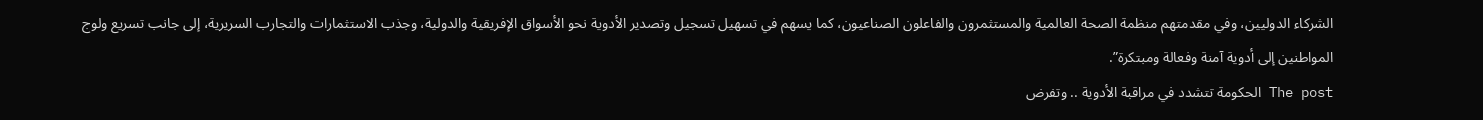الشركاء الدوليين، وفي مقدمتهم منظمة الصحة العالمية والمستثمرون والفاعلون الصناعيون، كما يسهم في تسهيل تسجيل وتصدير الأدوية نحو الأسواق الإفريقية والدولية، وجذب الاستثمارات والتجارب السريرية، إلى جانب تسريع ولوج المواطنين إلى أدوية آمنة وفعالة ومبتكرة”.
The post الحكومة تتشدد في مراقبة الأدوية .. وتفرض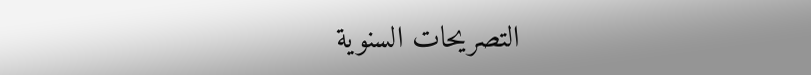التصريحات السنوية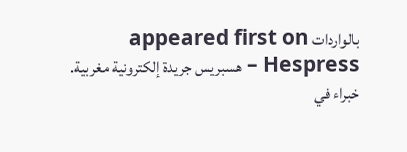بالواردات appeared first on Hespress – هسبريس جريدة إلكترونية مغربية.
خبراء في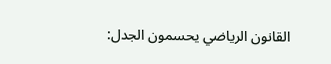القانون الرياضي يحسمون الجدل: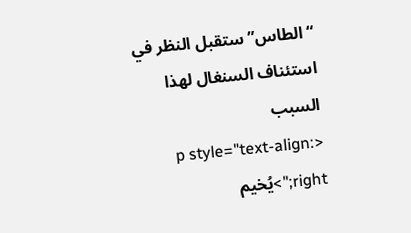“الطاس” ستقبل النظر في استئناف السنغال لهذا السبب
<p style="text-align: right;">يُخيم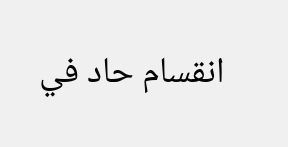انقسام حاد في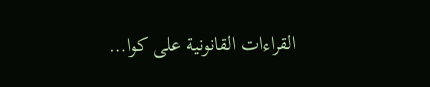القراءات القانونية على كوا…